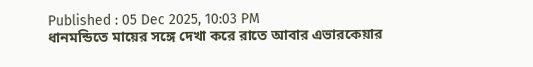Published : 05 Dec 2025, 10:03 PM
ধানমন্ডিতে মায়ের সঙ্গে দেখা করে রাতে আবার এভারকেয়ার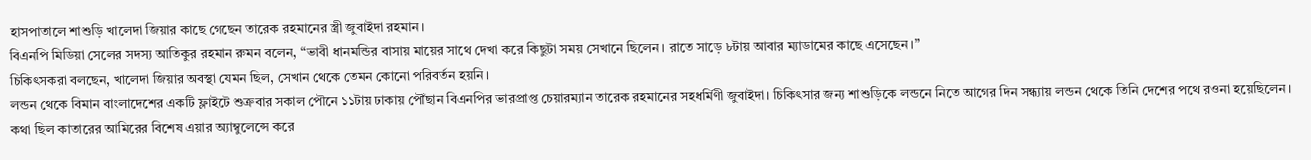হাসপাতালে শাশুড়ি খালেদা জিয়ার কাছে গেছেন তারেক রহমানের স্ত্রী জুবাইদা রহমান।
বিএনপি মিডিয়া সেলের সদস্য আতিকুর রহমান রুমন বলেন, “ভাবী ধানমন্ডির বাসায় মায়ের সাথে দেখা করে কিছুটা সময় সেখানে ছিলেন। রাতে সাড়ে ৮টায় আবার ম্যাডামের কাছে এসেছেন।”
চিকিৎসকরা বলছেন, খালেদা জিয়ার অবস্থা যেমন ছিল, সেখান থেকে তেমন কোনো পরিবর্তন হয়নি।
লন্ডন থেকে বিমান বাংলাদেশের একটি ফ্লাইটে শুক্রবার সকাল পৌনে ১১টায় ঢাকায় পৌঁছান বিএনপির ভারপ্রাপ্ত চেয়ারম্যান তারেক রহমানের সহধর্মিণী জুবাইদা। চিকিৎসার জন্য শাশুড়িকে লন্ডনে নিতে আগের দিন সন্ধ্যায় লন্ডন থেকে তিনি দেশের পথে রওনা হয়েছিলেন।
কথা ছিল কাতারের আমিরের বিশেষ এয়ার অ্যাম্বুলেন্সে করে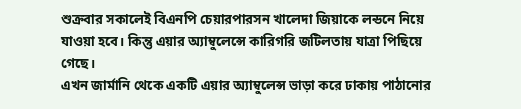শুক্রবার সকালেই বিএনপি চেয়ারপারসন খালেদা জিয়াকে লন্ডনে নিয়ে যাওয়া হবে। কিন্তু এয়ার অ্যাম্বুলেন্সে কারিগরি জটিলতায় যাত্রা পিছিয়ে গেছে।
এখন জার্মানি থেকে একটি এয়ার অ্যাম্বুলেন্স ভাড়া করে ঢাকায় পাঠানোর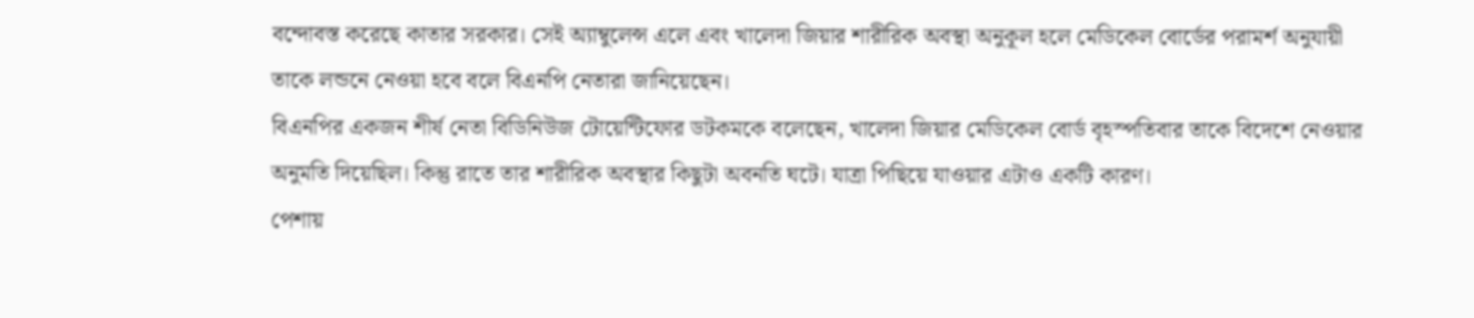বন্দোবস্ত করেছে কাতার সরকার। সেই অ্যাম্বুলেন্স এলে এবং খালেদা জিয়ার শারীরিক অবস্থা অনুকূল হলে মেডিকেল বোর্ডের পরামর্শ অনুযায়ী তাকে লন্ডনে নেওয়া হবে বলে বিএনপি নেতারা জানিয়েছেন।
বিএনপির একজন শীর্ষ নেতা বিডিনিউজ টোয়েন্টিফোর ডটকমকে বলেছেন, খালেদা জিয়ার মেডিকেল বোর্ড বৃহস্পতিবার তাকে বিদেশে নেওয়ার অনুমতি দিয়েছিল। কিন্তু রাতে তার শারীরিক অবস্থার কিছুটা অবনতি ঘটে। যাত্রা পিছিয়ে যাওয়ার এটাও একটি কারণ।
পেশায়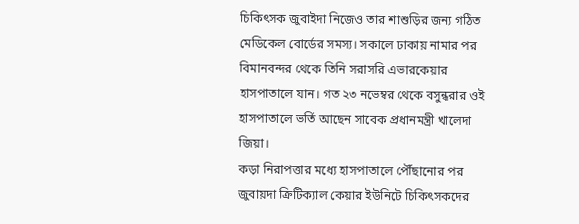চিকিৎসক জুবাইদা নিজেও তার শাশুড়ির জন্য গঠিত মেডিকেল বোর্ডের সমস্য। সকালে ঢাকায় নামার পর বিমানবন্দর থেকে তিনি সরাসরি এভারকেয়ার হাসপাতালে যান। গত ২৩ নভেম্বর থেকে বসুন্ধরার ওই হাসপাতালে ভর্তি আছেন সাবেক প্রধানমন্ত্রী খালেদা জিয়া।
কড়া নিরাপত্তার মধ্যে হাসপাতালে পৌঁছানোর পর জুবায়দা ক্রিটিক্যাল কেয়ার ইউনিটে চিকিৎসকদের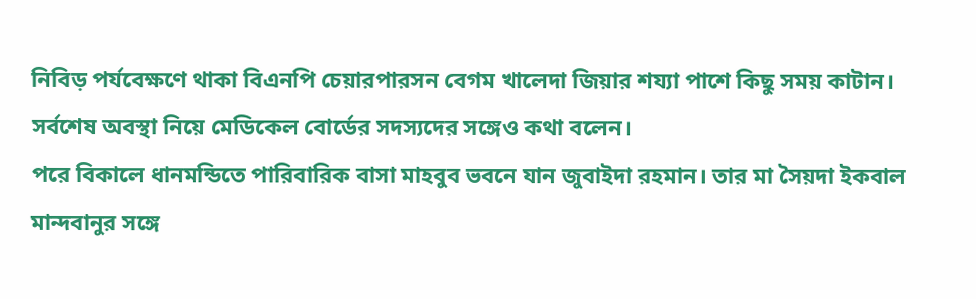নিবিড় পর্যবেক্ষণে থাকা বিএনপি চেয়ারপারসন বেগম খালেদা জিয়ার শয্যা পাশে কিছু সময় কাটান। সর্বশেষ অবস্থা নিয়ে মেডিকেল বোর্ডের সদস্যদের সঙ্গেও কথা বলেন।
পরে বিকালে ধানমন্ডিতে পারিবারিক বাসা মাহবুব ভবনে যান জুবাইদা রহমান। তার মা সৈয়দা ইকবাল মান্দবানুর সঙ্গে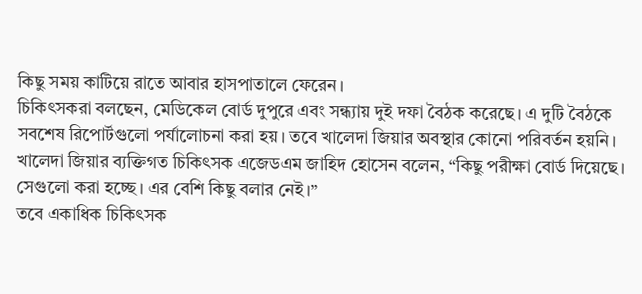কিছু সময় কাটিয়ে রাতে আবার হাসপাতালে ফেরেন।
চিকিৎসকরা বলছেন, মেডিকেল বোর্ড দুপুরে এবং সন্ধ্যায় দুই দফা বৈঠক করেছে। এ দুটি বৈঠকে সবশেষ রিপোর্টগুলো পর্যালোচনা করা হয়। তবে খালেদা জিয়ার অবস্থার কোনো পরিবর্তন হয়নি।
খালেদা জিয়ার ব্যক্তিগত চিকিৎসক এজেডএম জাহিদ হোসেন বলেন, “কিছু পরীক্ষা বোর্ড দিয়েছে। সেগুলো করা হচ্ছে। এর বেশি কিছু বলার নেই।”
তবে একাধিক চিকিৎসক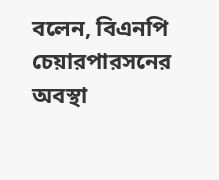বলেন, বিএনপি চেয়ারপারসনের অবস্থা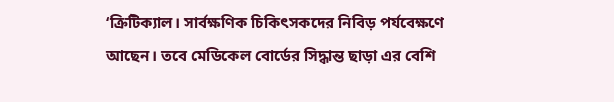‘ক্রিটিক্যাল। সার্বক্ষণিক চিকিৎসকদের নিবিড় পর্যবেক্ষণে আছেন। তবে মেডিকেল বোর্ডের সিদ্ধান্ত ছাড়া এর বেশি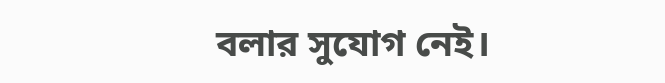বলার সুযোগ নেই।